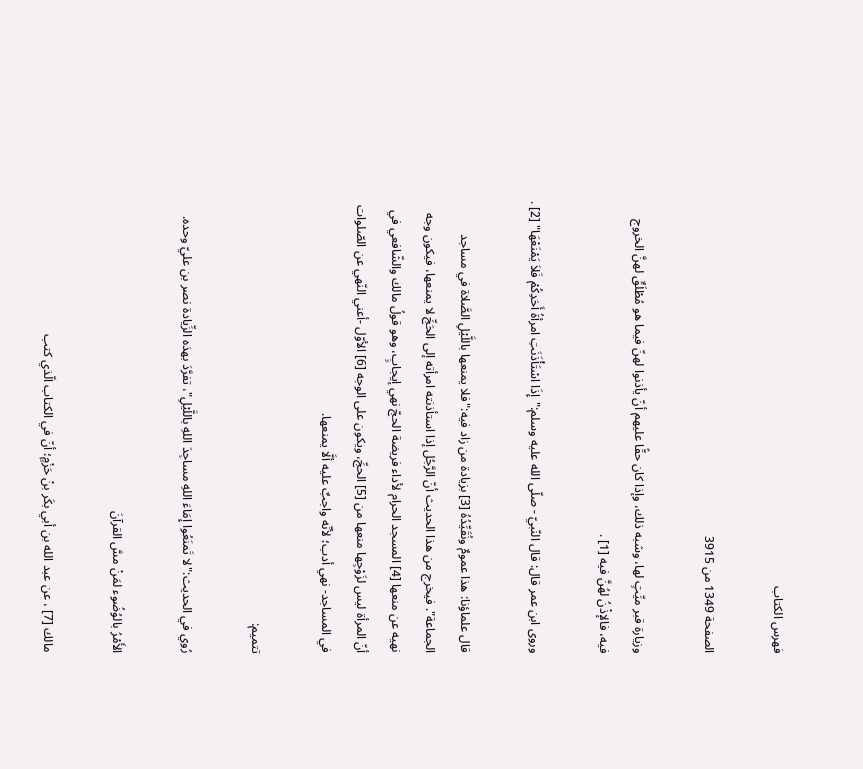فهرس الكتاب

الصفحة 1349 من 3915

وزيارة قبر ميِّتٍ لها، وشبه ذلك، وإذا كان حقًّا عليهم أنّ يأذنوا لهنّ فيما هو مُطْلَقٌ لهنَّ الخروج فيه، فالإذْنُ لهُنَّ فيه [1] .

وروى ابن عمر قال: قال النّبيّ - صلّى الله عليه وسلم:"إِذَا اسْتَأْذَنَتِ امرأةُ أَحَدِكُمْ فَلاَ يَمْنَعْهَا" [2] .

قال علماؤنا: هذا عمومٌ ونُقَيِّدُهُ [3] بزيادة من زاد فيه:"فلا يمنعها باللَّيْلِ الصَّلاة في مساجد الجماعة". فيخرج من هذا الحديث أنّ الرَّجُل إذا استأذنته امرأته إلى الحَجِّ لا يمنعها، فيكون وجه نهيه عن منعها [4] المسجد الحرام لأداء فريضة الحجّ نهي إيجابٍ، وهو قولُ مالك والشّافعي في أنّ المرأة ليس لزَوْجِها منعها من [5] الحجِّ، ويكون على الوجه [6] الأوّل -أعني النّهي عن الصّلوات في المساجد- نهي أدب؛ لأنّه واجبٌ عليه ألَّا يمنعها.

تتميم:

رُوي في الحديث:"لا تَمنَعُوا إِمَاءَ اللهِ مساجِدَ اللهِ باللَّيْلِ"، تفرَّدَ بهذه الزِّيادة نصر بن عليّ وحده.

الأَمْرُ بالوُضُوء لمَنْ مسَّ القرآنَ

مالك [7] ، عن عبد الله بن أبي بكَر بنْ حَزْمٍ؛ أنّ في الكتاب الّذي كتب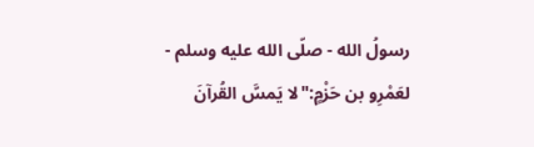رسولُ الله - صلّى الله عليه وسلم - لعَمْرِو بن حَزْمٍ:"لا يَمسَّ القُرآنَ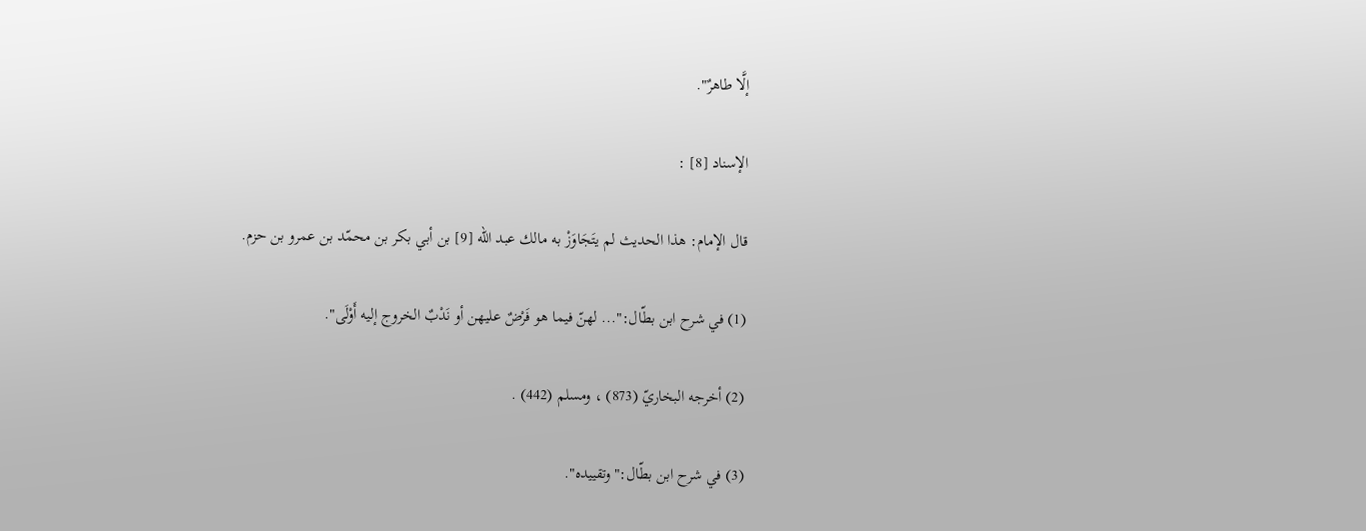إلَّا طاهرٌ".

الإسناد [8] :

قال الإمام: هذا الحديث لم يتَجَاوَزْ به مالك عبد الله [9] بن أبي بكر بن محمّد بن عمرو بن حزم.

(1) في شرح ابن بطّال:"... لهنّ فيما هو فَرْضٌ عليهن أو نَدْبٌ الخروج إليه أَوْلَى".

(2) أخرجه البخاريّ (873) ، ومسلم (442) .

(3) في شرح ابن بطّال:"وتقييده".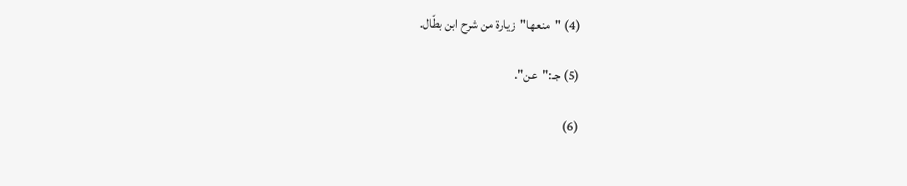(4) "منعها"زيارة من شرح ابن بطّال.

(5) جـ:"عن".

(6)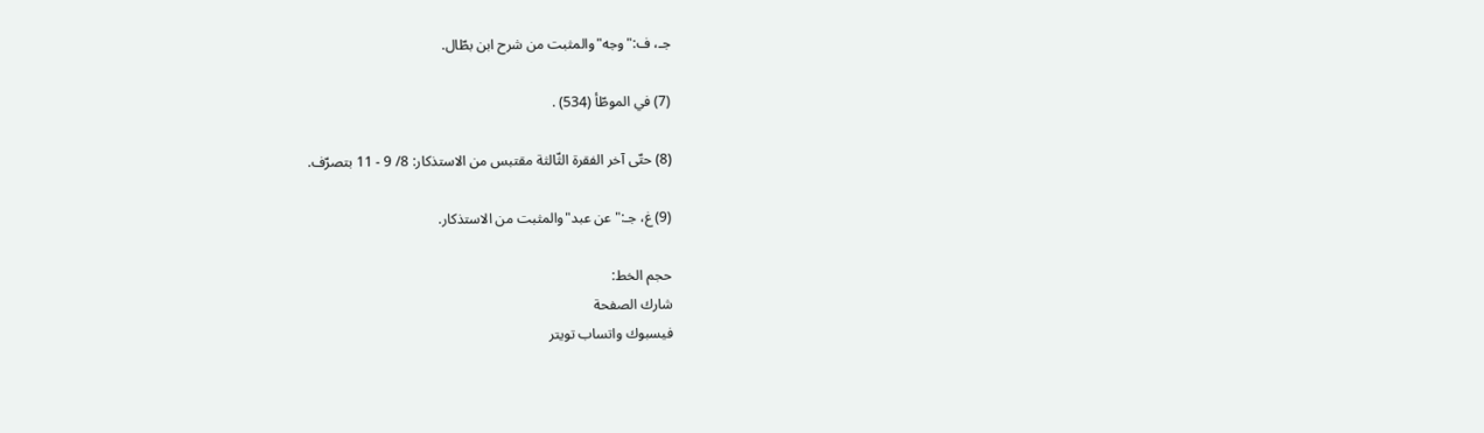جـ، ف:"وجه"والمثبت من شرح ابن بطّال.

(7) في الموطّأ (534) .

(8) حتّى آخر الفقرة الثّالثة مقتبس من الاستذكار: 8/ 9 - 11 بتصرّف.

(9) غ، جـ:"عن عبد"والمثبت من الاستذكار.

حجم الخط:
شارك الصفحة
فيسبوك واتساب تويتر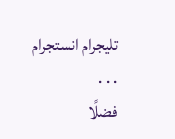تليجرام انستجرام
. . .
فضلًا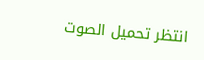انتظر تحميل الصوت